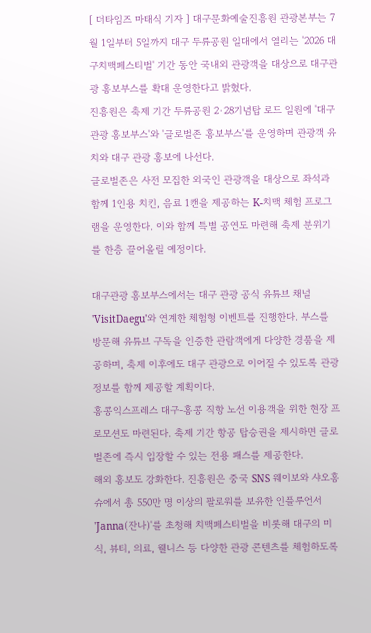[ 더타임즈 마태식 기자 ] 대구문화예술진흥원 관광본부는 7월 1일부터 5일까지 대구 두류공원 일대에서 열리는 '2026 대구치맥페스티벌' 기간 동안 국내외 관광객을 대상으로 대구관광 홍보부스를 확대 운영한다고 밝혔다.
진흥원은 축제 기간 두류공원 2·28기념탑 로드 일원에 '대구관광 홍보부스'와 '글로벌존 홍보부스'를 운영하며 관광객 유치와 대구 관광 홍보에 나선다.
글로벌존은 사전 모집한 외국인 관광객을 대상으로 좌석과 함께 1인용 치킨, 음료 1캔을 제공하는 K-치맥 체험 프로그램을 운영한다. 이와 함께 특별 공연도 마련해 축제 분위기를 한층 끌어올릴 예정이다.

대구관광 홍보부스에서는 대구 관광 공식 유튜브 채널 'VisitDaegu'와 연계한 체험형 이벤트를 진행한다. 부스를 방문해 유튜브 구독을 인증한 관람객에게 다양한 경품을 제공하며, 축제 이후에도 대구 관광으로 이어질 수 있도록 관광 정보를 함께 제공할 계획이다.
홍콩익스프레스 대구-홍콩 직항 노선 이용객을 위한 현장 프로모션도 마련된다. 축제 기간 항공 탑승권을 제시하면 글로벌존에 즉시 입장할 수 있는 전용 패스를 제공한다.
해외 홍보도 강화한다. 진흥원은 중국 SNS 웨이보와 샤오홍슈에서 총 550만 명 이상의 팔로워를 보유한 인플루언서 'Janna(잔나)'를 초청해 치맥페스티벌을 비롯해 대구의 미식, 뷰티, 의료, 웰니스 등 다양한 관광 콘텐츠를 체험하도록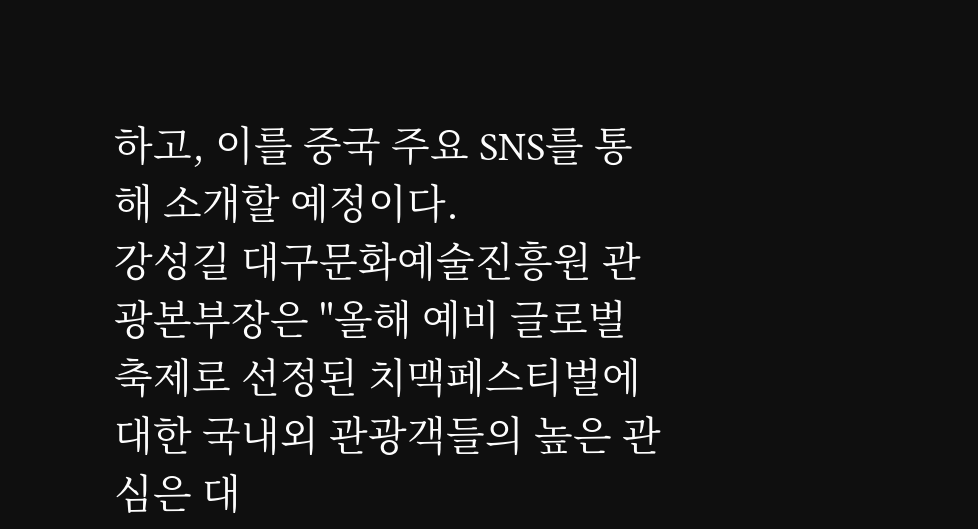하고, 이를 중국 주요 SNS를 통해 소개할 예정이다.
강성길 대구문화예술진흥원 관광본부장은 "올해 예비 글로벌 축제로 선정된 치맥페스티벌에 대한 국내외 관광객들의 높은 관심은 대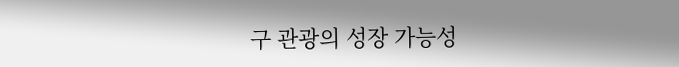구 관광의 성장 가능성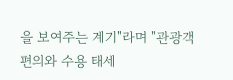을 보여주는 계기"라며 "관광객 편의와 수용 태세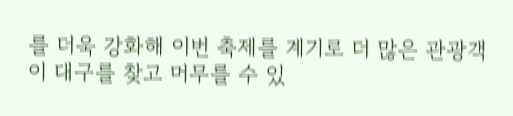를 더욱 강화해 이번 축제를 계기로 더 많은 관광객이 대구를 찾고 머무를 수 있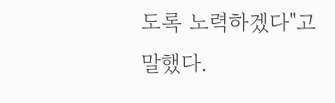도록 노력하겠다"고 말했다.